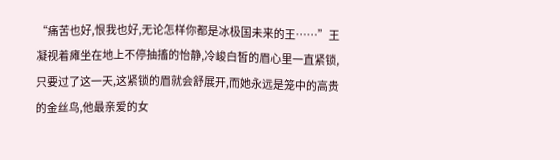“痛苦也好,恨我也好,无论怎样你都是冰极国未来的王……”王凝视着瘫坐在地上不停抽搐的怡静,冷峻白皙的眉心里一直紧锁,只要过了这一天,这紧锁的眉就会舒展开,而她永远是笼中的高贵的金丝鸟,他最亲爱的女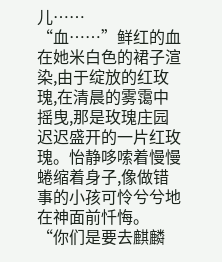儿……
“血……”鲜红的血在她米白色的裙子渲染,由于绽放的红玫瑰,在清晨的雾霭中摇曳,那是玫瑰庄园迟迟盛开的一片红玫瑰。怡静哆嗦着慢慢蜷缩着身子,像做错事的小孩可怜兮兮地在神面前忏悔。
“你们是要去麒麟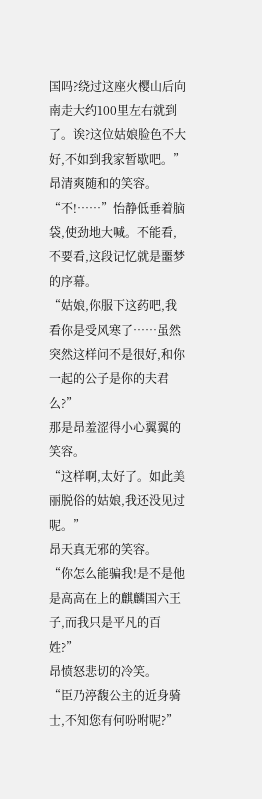国吗?绕过这座火樱山后向南走大约100里左右就到了。诶?这位姑娘脸色不大好,不如到我家暂歇吧。”
昂清爽随和的笑容。
“不!……”怡静低垂着脑袋,使劲地大喊。不能看,不要看,这段记忆就是噩梦的序幕。
“姑娘,你服下这药吧,我看你是受风寒了……虽然突然这样问不是很好,和你一起的公子是你的夫君么?”
那是昂羞涩得小心翼翼的笑容。
“这样啊,太好了。如此美丽脱俗的姑娘,我还没见过呢。”
昂天真无邪的笑容。
“你怎么能骗我!是不是他是高高在上的麒麟国六王子,而我只是平凡的百姓?”
昂愤怒悲切的冷笑。
“臣乃渟馥公主的近身骑士,不知您有何吩咐呢?”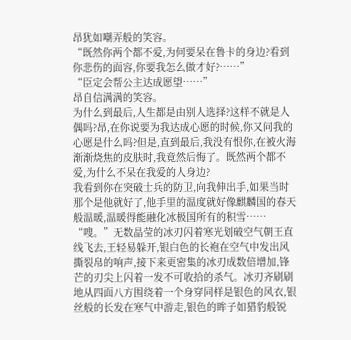昂犹如嘲弄般的笑容。
“既然你两个都不爱,为何要呆在鲁卡的身边?看到你悲伤的面容,你要我怎么做才好?……”
“臣定会帮公主达成愿望……”
昂自信满满的笑容。
为什么到最后,人生都是由别人选择?这样不就是人偶吗?昂,在你说要为我达成心愿的时候,你又问我的心愿是什么吗?但是,直到最后,我没有恨你,在被火海渐渐烧焦的皮肤时,我竟然后悔了。既然两个都不爱,为什么不呆在我爱的人身边?
我看到你在突破士兵的防卫,向我伸出手,如果当时那个是他就好了,他手里的温度就好像麒麟国的春天般温暖,温暖得能融化冰极国所有的积雪……
“嗖。”无数晶莹的冰刃闪着寒光划破空气朝王直线飞去,王轻易躲开,银白色的长袍在空气中发出风撕裂帛的响声,接下来更密集的冰刃成数倍增加,锋芒的刃尖上闪着一发不可收拾的杀气。冰刃齐刷刷地从四面八方围绕着一个身穿同样是银色的风衣,银丝般的长发在寒气中游走,银色的眸子如猎豹般锐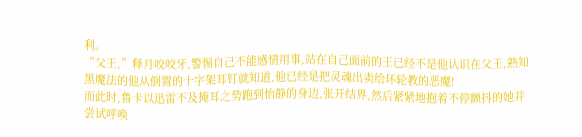利。
“父王,”释月咬咬牙,警惕自己不能感情用事,站在自己面前的王已经不是他认识在父王,熟知黑魔法的他从倒置的十字架耳钉就知道,他已经是把灵魂出卖给环轮教的恶魔!
而此时,鲁卡以迅雷不及掩耳之势跑到怡静的身边,张开结界,然后紧紧地抱着不停颤抖的她并尝试呼唤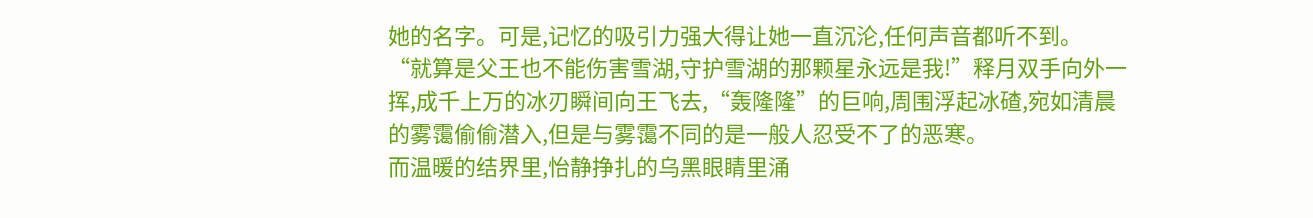她的名字。可是,记忆的吸引力强大得让她一直沉沦,任何声音都听不到。
“就算是父王也不能伤害雪湖,守护雪湖的那颗星永远是我!”释月双手向外一挥,成千上万的冰刃瞬间向王飞去,“轰隆隆”的巨响,周围浮起冰碴,宛如清晨的雾霭偷偷潜入,但是与雾霭不同的是一般人忍受不了的恶寒。
而温暖的结界里,怡静挣扎的乌黑眼睛里涌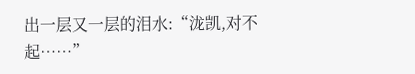出一层又一层的泪水:“泷凯,对不起……”